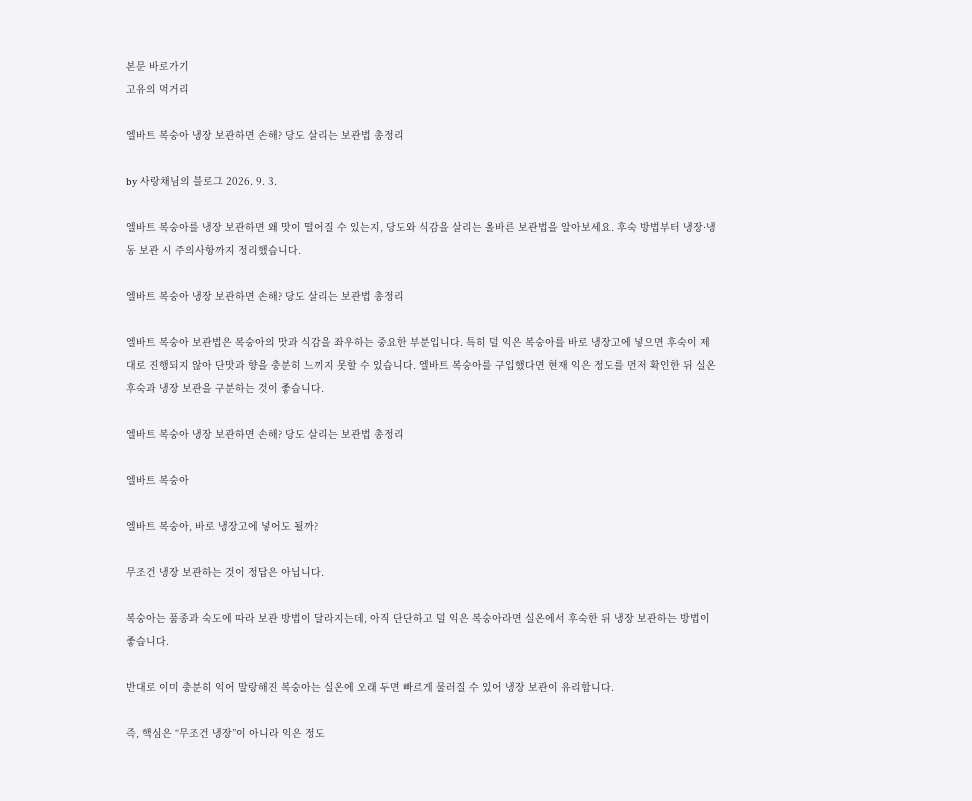본문 바로가기
고유의 먹거리

엘바트 복숭아 냉장 보관하면 손해? 당도 살리는 보관법 총정리

by 사랑채님의 블로그 2026. 9. 3.

엘바트 복숭아를 냉장 보관하면 왜 맛이 떨어질 수 있는지, 당도와 식감을 살리는 올바른 보관법을 알아보세요. 후숙 방법부터 냉장·냉동 보관 시 주의사항까지 정리했습니다.

엘바트 복숭아 냉장 보관하면 손해? 당도 살리는 보관법 총정리

엘바트 복숭아 보관법은 복숭아의 맛과 식감을 좌우하는 중요한 부분입니다. 특히 덜 익은 복숭아를 바로 냉장고에 넣으면 후숙이 제대로 진행되지 않아 단맛과 향을 충분히 느끼지 못할 수 있습니다. 엘바트 복숭아를 구입했다면 현재 익은 정도를 먼저 확인한 뒤 실온 후숙과 냉장 보관을 구분하는 것이 좋습니다.

엘바트 복숭아 냉장 보관하면 손해? 당도 살리는 보관법 총정리

엘바트 복숭아

엘바트 복숭아, 바로 냉장고에 넣어도 될까?

무조건 냉장 보관하는 것이 정답은 아닙니다.

복숭아는 품종과 숙도에 따라 보관 방법이 달라지는데, 아직 단단하고 덜 익은 복숭아라면 실온에서 후숙한 뒤 냉장 보관하는 방법이 좋습니다.

반대로 이미 충분히 익어 말랑해진 복숭아는 실온에 오래 두면 빠르게 물러질 수 있어 냉장 보관이 유리합니다.

즉, 핵심은 “무조건 냉장”이 아니라 익은 정도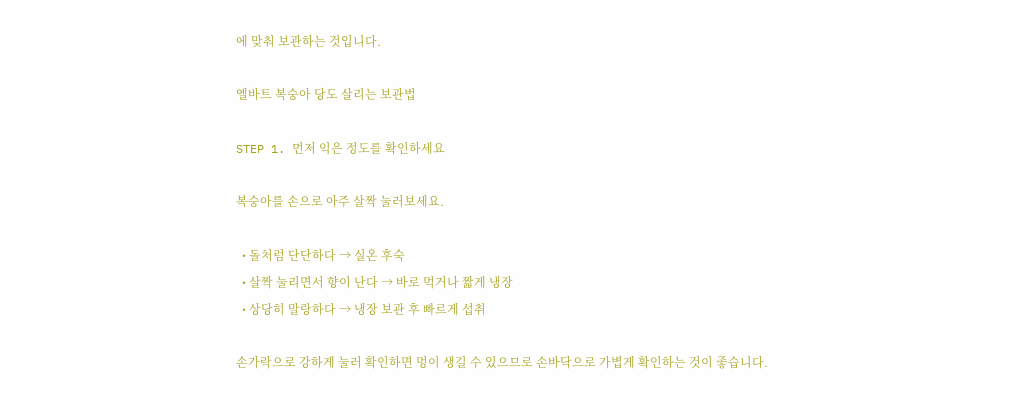에 맞춰 보관하는 것입니다.

엘바트 복숭아 당도 살리는 보관법

STEP 1. 먼저 익은 정도를 확인하세요

복숭아를 손으로 아주 살짝 눌러보세요.

  • 돌처럼 단단하다 → 실온 후숙
  • 살짝 눌리면서 향이 난다 → 바로 먹거나 짧게 냉장
  • 상당히 말랑하다 → 냉장 보관 후 빠르게 섭취

손가락으로 강하게 눌러 확인하면 멍이 생길 수 있으므로 손바닥으로 가볍게 확인하는 것이 좋습니다.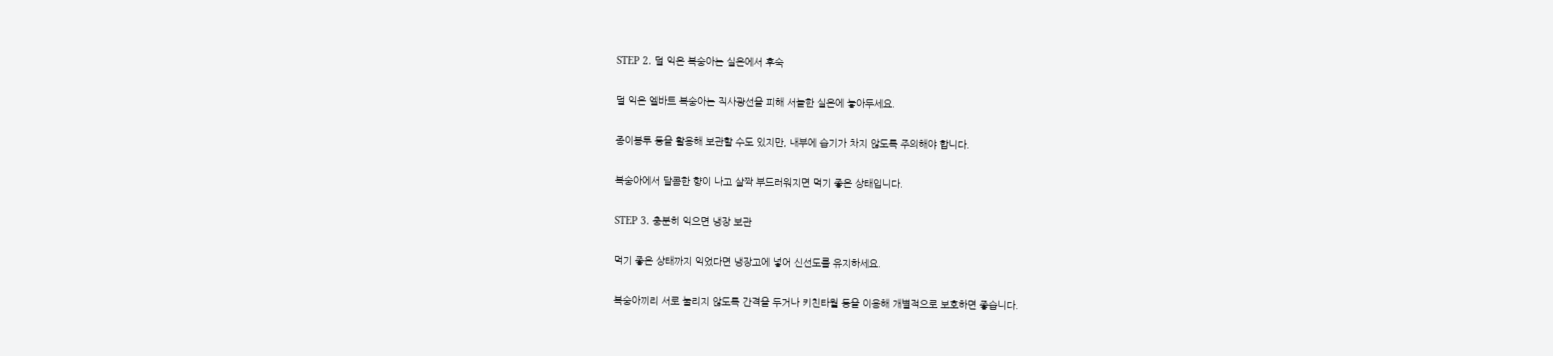STEP 2. 덜 익은 복숭아는 실온에서 후숙

덜 익은 엘바트 복숭아는 직사광선을 피해 서늘한 실온에 놓아두세요.

종이봉투 등을 활용해 보관할 수도 있지만, 내부에 습기가 차지 않도록 주의해야 합니다.

복숭아에서 달콤한 향이 나고 살짝 부드러워지면 먹기 좋은 상태입니다.

STEP 3. 충분히 익으면 냉장 보관

먹기 좋은 상태까지 익었다면 냉장고에 넣어 신선도를 유지하세요.

복숭아끼리 서로 눌리지 않도록 간격을 두거나 키친타월 등을 이용해 개별적으로 보호하면 좋습니다.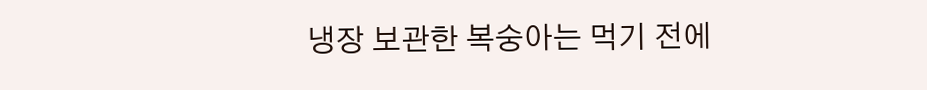냉장 보관한 복숭아는 먹기 전에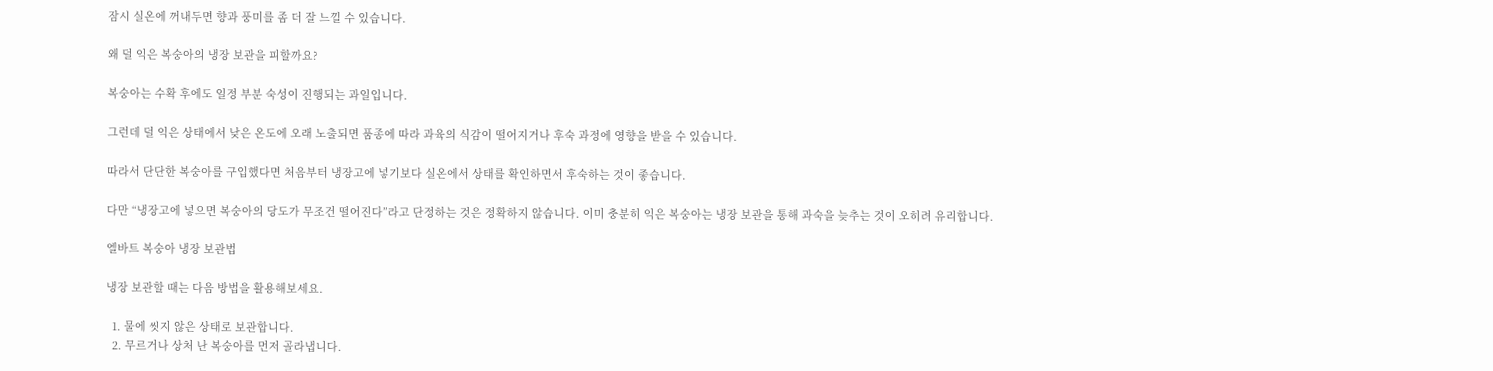잠시 실온에 꺼내두면 향과 풍미를 좀 더 잘 느낄 수 있습니다.

왜 덜 익은 복숭아의 냉장 보관을 피할까요?

복숭아는 수확 후에도 일정 부분 숙성이 진행되는 과일입니다.

그런데 덜 익은 상태에서 낮은 온도에 오래 노출되면 품종에 따라 과육의 식감이 떨어지거나 후숙 과정에 영향을 받을 수 있습니다.

따라서 단단한 복숭아를 구입했다면 처음부터 냉장고에 넣기보다 실온에서 상태를 확인하면서 후숙하는 것이 좋습니다.

다만 “냉장고에 넣으면 복숭아의 당도가 무조건 떨어진다”라고 단정하는 것은 정확하지 않습니다. 이미 충분히 익은 복숭아는 냉장 보관을 통해 과숙을 늦추는 것이 오히려 유리합니다.

엘바트 복숭아 냉장 보관법

냉장 보관할 때는 다음 방법을 활용해보세요.

  1. 물에 씻지 않은 상태로 보관합니다.
  2. 무르거나 상처 난 복숭아를 먼저 골라냅니다.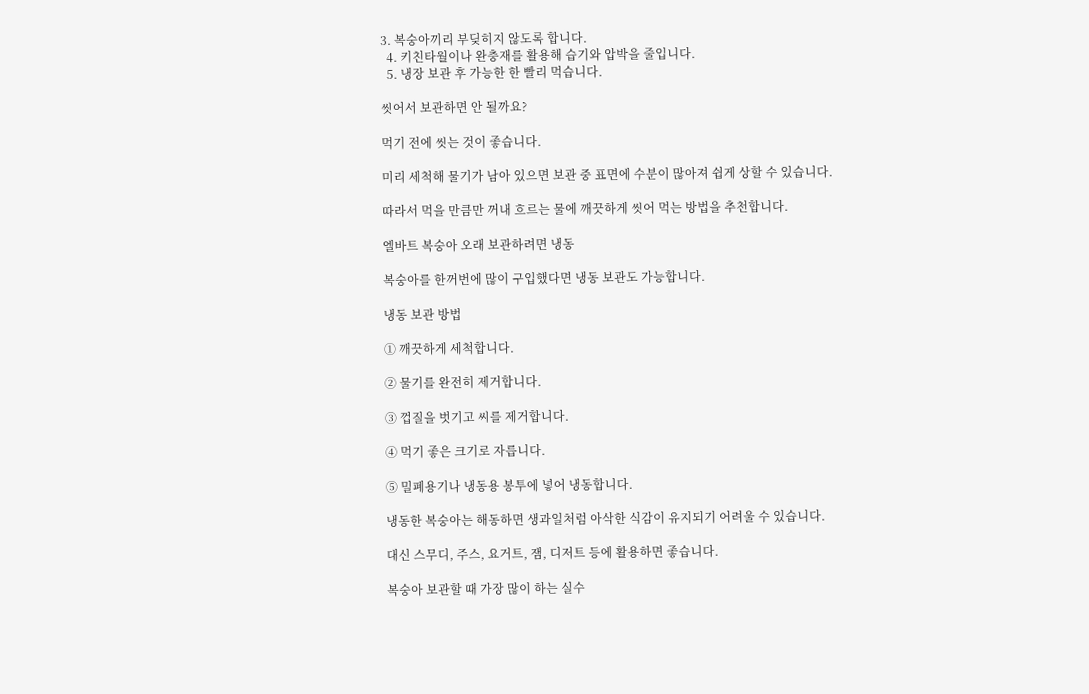3. 복숭아끼리 부딪히지 않도록 합니다.
  4. 키친타월이나 완충재를 활용해 습기와 압박을 줄입니다.
  5. 냉장 보관 후 가능한 한 빨리 먹습니다.

씻어서 보관하면 안 될까요?

먹기 전에 씻는 것이 좋습니다.

미리 세척해 물기가 남아 있으면 보관 중 표면에 수분이 많아져 쉽게 상할 수 있습니다.

따라서 먹을 만큼만 꺼내 흐르는 물에 깨끗하게 씻어 먹는 방법을 추천합니다.

엘바트 복숭아 오래 보관하려면 냉동

복숭아를 한꺼번에 많이 구입했다면 냉동 보관도 가능합니다.

냉동 보관 방법

① 깨끗하게 세척합니다.

② 물기를 완전히 제거합니다.

③ 껍질을 벗기고 씨를 제거합니다.

④ 먹기 좋은 크기로 자릅니다.

⑤ 밀폐용기나 냉동용 봉투에 넣어 냉동합니다.

냉동한 복숭아는 해동하면 생과일처럼 아삭한 식감이 유지되기 어려울 수 있습니다.

대신 스무디, 주스, 요거트, 잼, 디저트 등에 활용하면 좋습니다.

복숭아 보관할 때 가장 많이 하는 실수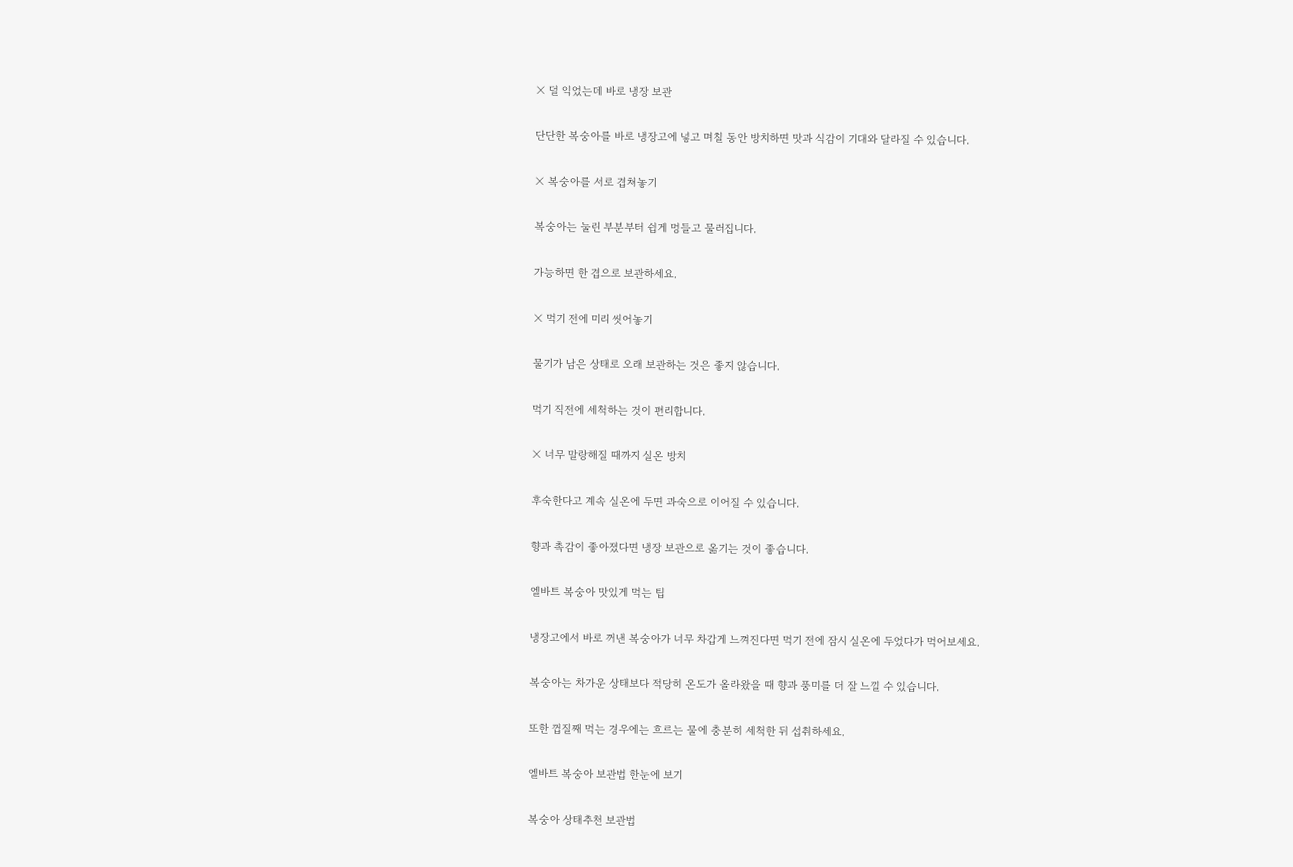❌ 덜 익었는데 바로 냉장 보관

단단한 복숭아를 바로 냉장고에 넣고 며칠 동안 방치하면 맛과 식감이 기대와 달라질 수 있습니다.

❌ 복숭아를 서로 겹쳐놓기

복숭아는 눌린 부분부터 쉽게 멍들고 물러집니다.

가능하면 한 겹으로 보관하세요.

❌ 먹기 전에 미리 씻어놓기

물기가 남은 상태로 오래 보관하는 것은 좋지 않습니다.

먹기 직전에 세척하는 것이 편리합니다.

❌ 너무 말랑해질 때까지 실온 방치

후숙한다고 계속 실온에 두면 과숙으로 이어질 수 있습니다.

향과 촉감이 좋아졌다면 냉장 보관으로 옮기는 것이 좋습니다.

엘바트 복숭아 맛있게 먹는 팁

냉장고에서 바로 꺼낸 복숭아가 너무 차갑게 느껴진다면 먹기 전에 잠시 실온에 두었다가 먹어보세요.

복숭아는 차가운 상태보다 적당히 온도가 올라왔을 때 향과 풍미를 더 잘 느낄 수 있습니다.

또한 껍질째 먹는 경우에는 흐르는 물에 충분히 세척한 뒤 섭취하세요.

엘바트 복숭아 보관법 한눈에 보기

복숭아 상태추천 보관법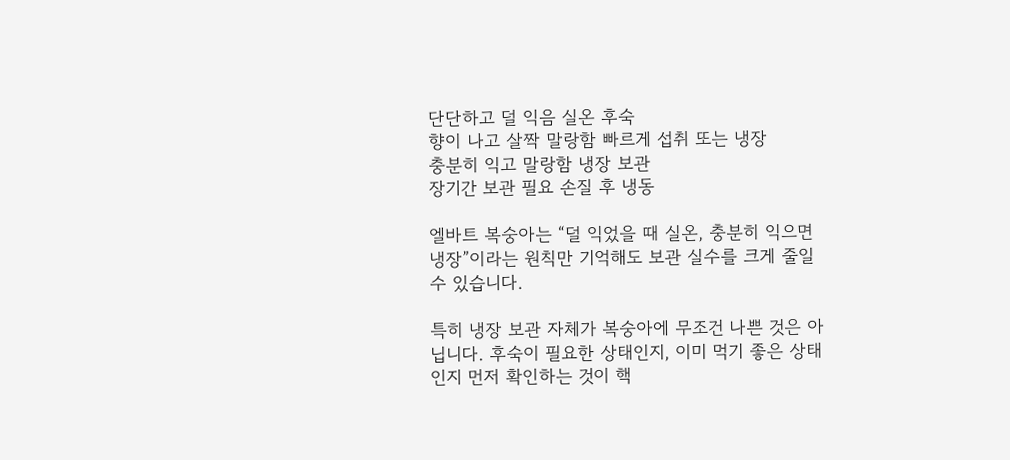단단하고 덜 익음 실온 후숙
향이 나고 살짝 말랑함 빠르게 섭취 또는 냉장
충분히 익고 말랑함 냉장 보관
장기간 보관 필요 손질 후 냉동

엘바트 복숭아는 “덜 익었을 때 실온, 충분히 익으면 냉장”이라는 원칙만 기억해도 보관 실수를 크게 줄일 수 있습니다.

특히 냉장 보관 자체가 복숭아에 무조건 나쁜 것은 아닙니다. 후숙이 필요한 상태인지, 이미 먹기 좋은 상태인지 먼저 확인하는 것이 핵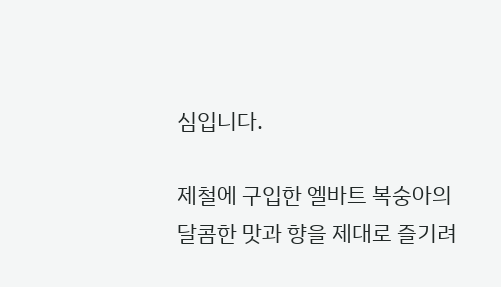심입니다.

제철에 구입한 엘바트 복숭아의 달콤한 맛과 향을 제대로 즐기려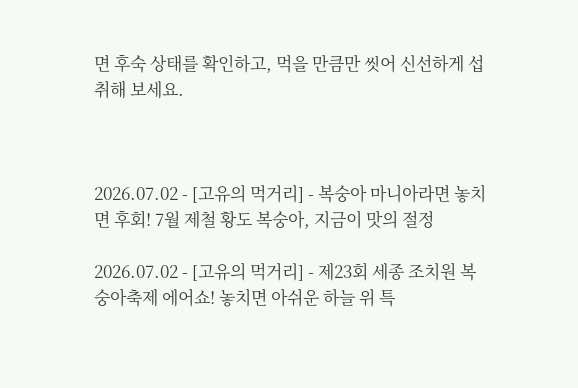면 후숙 상태를 확인하고, 먹을 만큼만 씻어 신선하게 섭취해 보세요.



2026.07.02 - [고유의 먹거리] - 복숭아 마니아라면 놓치면 후회! 7월 제철 황도 복숭아, 지금이 맛의 절정

2026.07.02 - [고유의 먹거리] - 제23회 세종 조치원 복숭아축제 에어쇼! 놓치면 아쉬운 하늘 위 특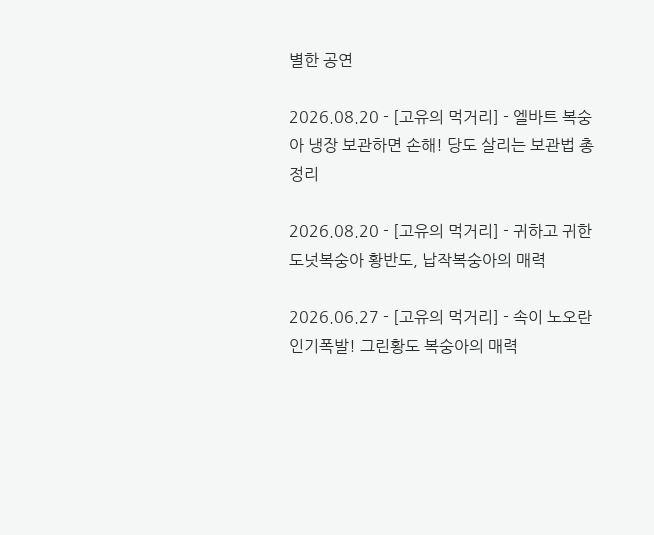별한 공연

2026.08.20 - [고유의 먹거리] - 엘바트 복숭아 냉장 보관하면 손해! 당도 살리는 보관법 총정리

2026.08.20 - [고유의 먹거리] - 귀하고 귀한 도넛복숭아 황반도, 납작복숭아의 매력

2026.06.27 - [고유의 먹거리] - 속이 노오란 인기폭발! 그린황도 복숭아의 매력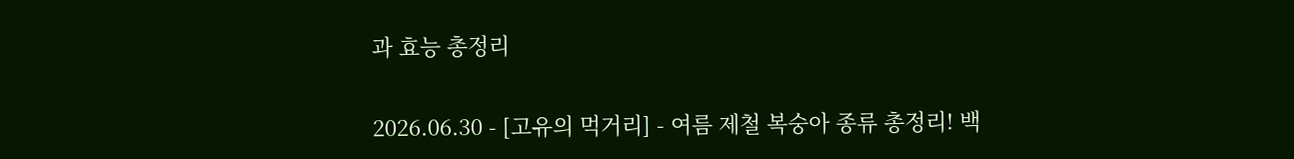과 효능 총정리

2026.06.30 - [고유의 먹거리] - 여름 제철 복숭아 종류 총정리! 백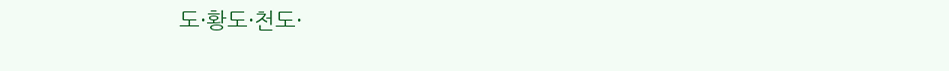도·황도·천도·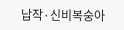납작·신비복숭아